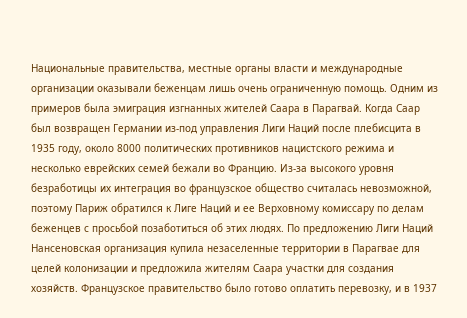Национальные правительства, местные органы власти и международные организации оказывали беженцам лишь очень ограниченную помощь. Одним из примеров была эмиграция изгнанных жителей Саара в Парагвай. Когда Саар был возвращен Германии из-под управления Лиги Наций после плебисцита в 1935 году, около 8000 политических противников нацистского режима и несколько еврейских семей бежали во Францию. Из-за высокого уровня безработицы их интеграция во французское общество считалась невозможной, поэтому Париж обратился к Лиге Наций и ее Верховному комиссару по делам беженцев с просьбой позаботиться об этих людях. По предложению Лиги Наций Нансеновская организация купила незаселенные территории в Парагвае для целей колонизации и предложила жителям Саара участки для создания хозяйств. Французское правительство было готово оплатить перевозку, и в 1937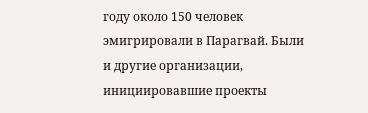году около 150 человек эмигрировали в Парагвай. Были и другие организации, инициировавшие проекты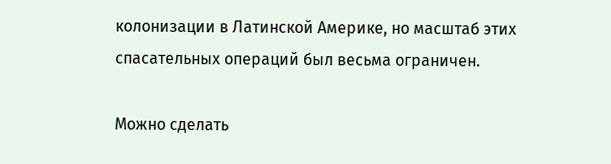колонизации в Латинской Америке, но масштаб этих спасательных операций был весьма ограничен.

Можно сделать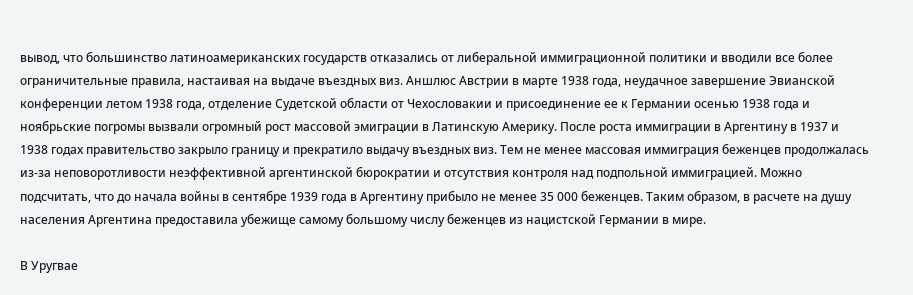вывод, что большинство латиноамериканских государств отказались от либеральной иммиграционной политики и вводили все более ограничительные правила, настаивая на выдаче въездных виз. Аншлюс Австрии в марте 1938 года, неудачное завершение Эвианской конференции летом 1938 года, отделение Судетской области от Чехословакии и присоединение ее к Германии осенью 1938 года и ноябрьские погромы вызвали огромный рост массовой эмиграции в Латинскую Америку. После роста иммиграции в Аргентину в 1937 и 1938 годах правительство закрыло границу и прекратило выдачу въездных виз. Тем не менее массовая иммиграция беженцев продолжалась из-за неповоротливости неэффективной аргентинской бюрократии и отсутствия контроля над подпольной иммиграцией. Можно подсчитать, что до начала войны в сентябре 1939 года в Аргентину прибыло не менее 35 000 беженцев. Таким образом, в расчете на душу населения Аргентина предоставила убежище самому большому числу беженцев из нацистской Германии в мире.

В Уругвае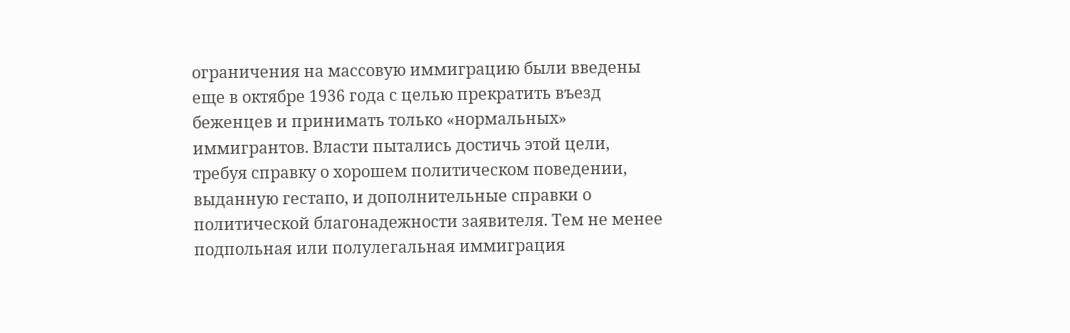ограничения на массовую иммиграцию были введены еще в октябре 1936 года с целью прекратить въезд беженцев и принимать только «нормальных» иммигрантов. Власти пытались достичь этой цели, требуя справку о хорошем политическом поведении, выданную гестапо, и дополнительные справки о политической благонадежности заявителя. Тем не менее подпольная или полулегальная иммиграция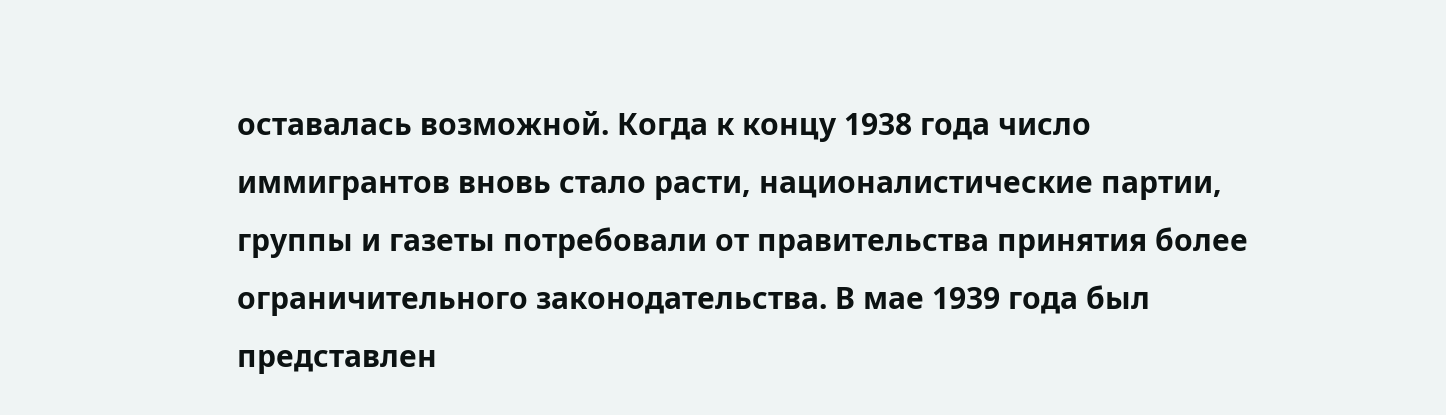оставалась возможной. Когда к концу 1938 года число иммигрантов вновь стало расти, националистические партии, группы и газеты потребовали от правительства принятия более ограничительного законодательства. В мае 1939 года был представлен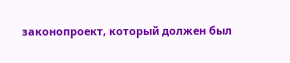законопроект, который должен был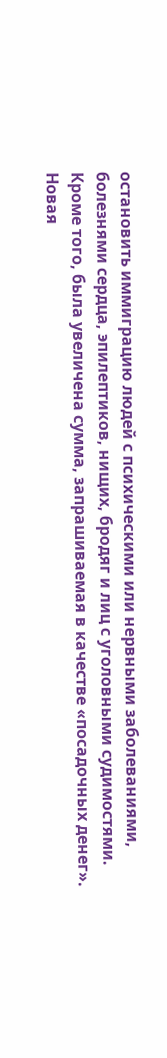остановить иммиграцию людей с психическими или нервными заболеваниями, болезнями сердца, эпилептиков, нищих, бродяг и лиц с уголовными судимостями. Кроме того, была увеличена сумма, запрашиваемая в качестве «посадочных денег». Новая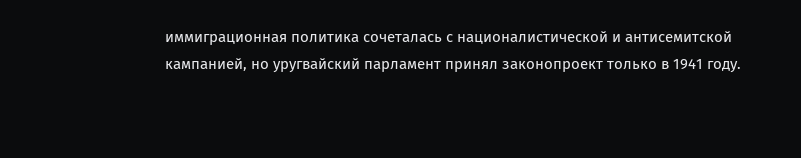иммиграционная политика сочеталась с националистической и антисемитской кампанией, но уругвайский парламент принял законопроект только в 1941 году.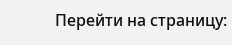Перейти на страницу: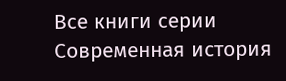Все книги серии Современная история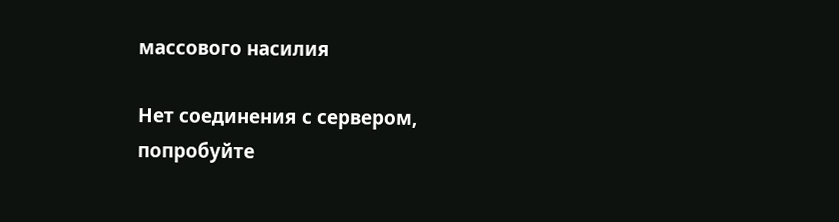массового насилия

Нет соединения с сервером, попробуйте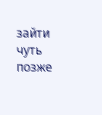зайти чуть позже